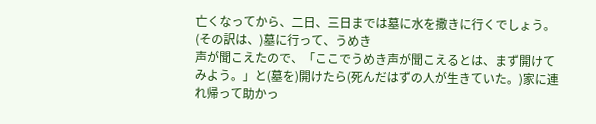亡くなってから、二日、三日までは墓に水を撒きに行くでしょう。(その訳は、)墓に行って、うめき
声が聞こえたので、「ここでうめき声が聞こえるとは、まず開けてみよう。」と(墓を)開けたら(死んだはずの人が生きていた。)家に連れ帰って助かっ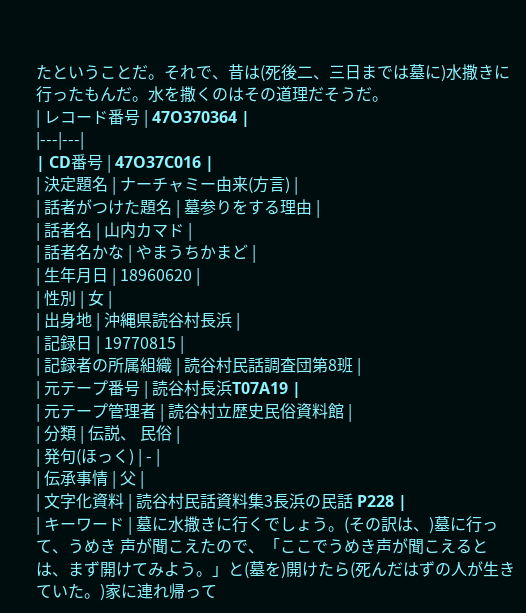たということだ。それで、昔は(死後二、三日までは墓に)水撒きに行ったもんだ。水を撒くのはその道理だそうだ。
| レコード番号 | 47O370364 |
|---|---|
| CD番号 | 47O37C016 |
| 決定題名 | ナーチャミー由来(方言) |
| 話者がつけた題名 | 墓参りをする理由 |
| 話者名 | 山内カマド |
| 話者名かな | やまうちかまど |
| 生年月日 | 18960620 |
| 性別 | 女 |
| 出身地 | 沖縄県読谷村長浜 |
| 記録日 | 19770815 |
| 記録者の所属組織 | 読谷村民話調査団第8班 |
| 元テープ番号 | 読谷村長浜T07A19 |
| 元テープ管理者 | 読谷村立歴史民俗資料館 |
| 分類 | 伝説、 民俗 |
| 発句(ほっく) | - |
| 伝承事情 | 父 |
| 文字化資料 | 読谷村民話資料集3長浜の民話 P228 |
| キーワード | 墓に水撒きに行くでしょう。(その訳は、)墓に行って、うめき 声が聞こえたので、「ここでうめき声が聞こえるとは、まず開けてみよう。」と(墓を)開けたら(死んだはずの人が生きていた。)家に連れ帰って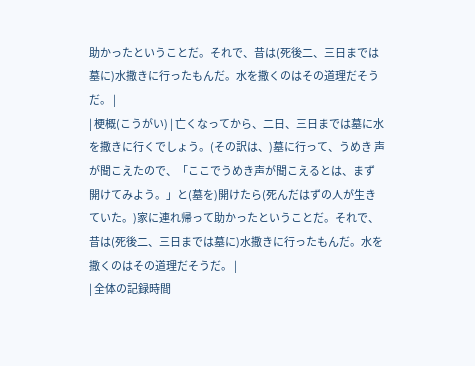助かったということだ。それで、昔は(死後二、三日までは墓に)水撒きに行ったもんだ。水を撒くのはその道理だそうだ。 |
| 梗概(こうがい) | 亡くなってから、二日、三日までは墓に水を撒きに行くでしょう。(その訳は、)墓に行って、うめき 声が聞こえたので、「ここでうめき声が聞こえるとは、まず開けてみよう。」と(墓を)開けたら(死んだはずの人が生きていた。)家に連れ帰って助かったということだ。それで、昔は(死後二、三日までは墓に)水撒きに行ったもんだ。水を撒くのはその道理だそうだ。 |
| 全体の記録時間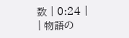数 | 0:24 |
| 物語の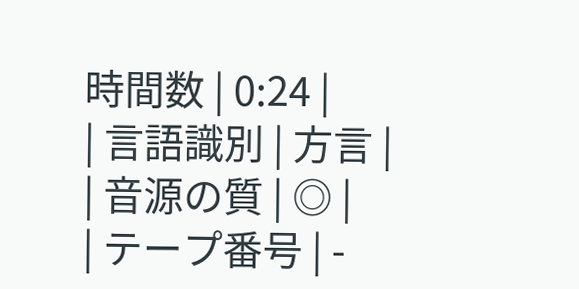時間数 | 0:24 |
| 言語識別 | 方言 |
| 音源の質 | ◎ |
| テープ番号 | -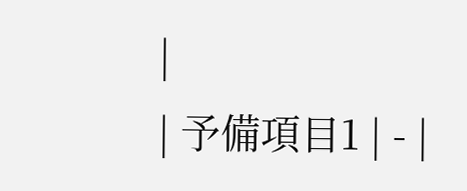|
| 予備項目1 | - |